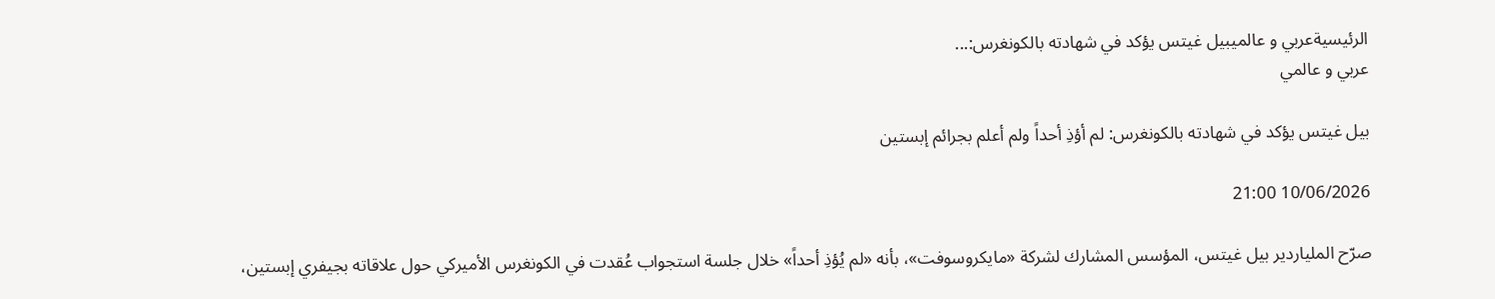الرئيسيةعربي و عالميبيل غيتس يؤكد في شهادته بالكونغرس:...
عربي و عالمي

بيل غيتس يؤكد في شهادته بالكونغرس: لم أؤذِ أحداً ولم أعلم بجرائم إبستين

10/06/2026 21:00

صرّح الملياردير بيل غيتس، المؤسس المشارك لشركة «مايكروسوفت»، بأنه «لم يُؤذِ أحداً» خلال جلسة استجواب عُقدت في الكونغرس الأميركي حول علاقاته بجيفري إبستين،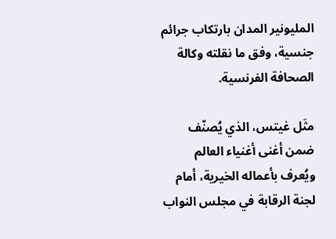المليونير المدان بارتكاب جرائم جنسية، وفق ما نقلته وكالة الصحافة الفرنسية.

مثَل غيتس، الذي يُصنّف ضمن أغنى أغنياء العالم ويُعرف بأعماله الخيرية، أمام لجنة الرقابة في مجلس النواب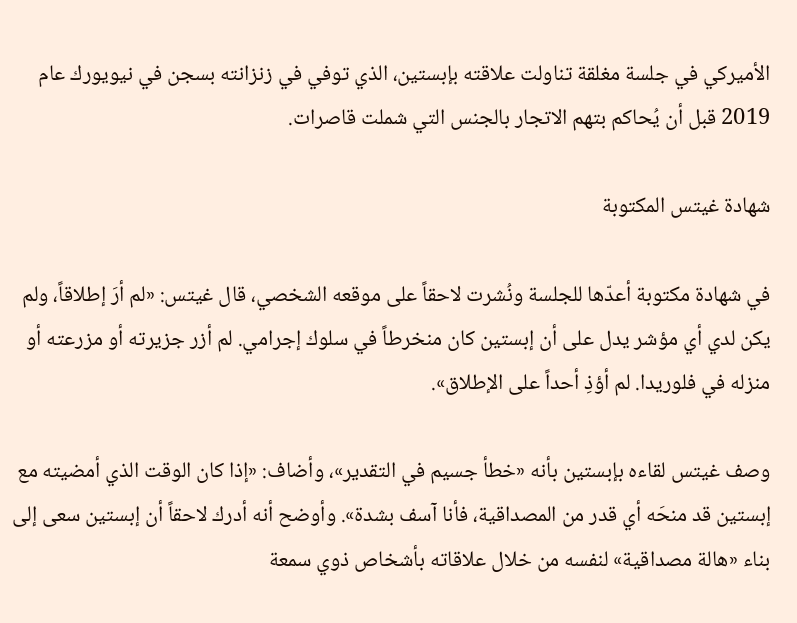الأميركي في جلسة مغلقة تناولت علاقته بإبستين، الذي توفي في زنزانته بسجن في نيويورك عام 2019 قبل أن يُحاكم بتهم الاتجار بالجنس التي شملت قاصرات.

شهادة غيتس المكتوبة

في شهادة مكتوبة أعدّها للجلسة ونُشرت لاحقاً على موقعه الشخصي، قال غيتس: «لم أرَ إطلاقاً، ولم يكن لدي أي مؤشر يدل على أن إبستين كان منخرطاً في سلوك إجرامي. لم أزر جزيرته أو مزرعته أو منزله في فلوريدا. لم أؤذِ أحداً على الإطلاق».

وصف غيتس لقاءه بإبستين بأنه «خطأ جسيم في التقدير»، وأضاف: «إذا كان الوقت الذي أمضيته مع إبستين قد منحَه أي قدر من المصداقية، فأنا آسف بشدة». وأوضح أنه أدرك لاحقاً أن إبستين سعى إلى بناء «هالة مصداقية» لنفسه من خلال علاقاته بأشخاص ذوي سمعة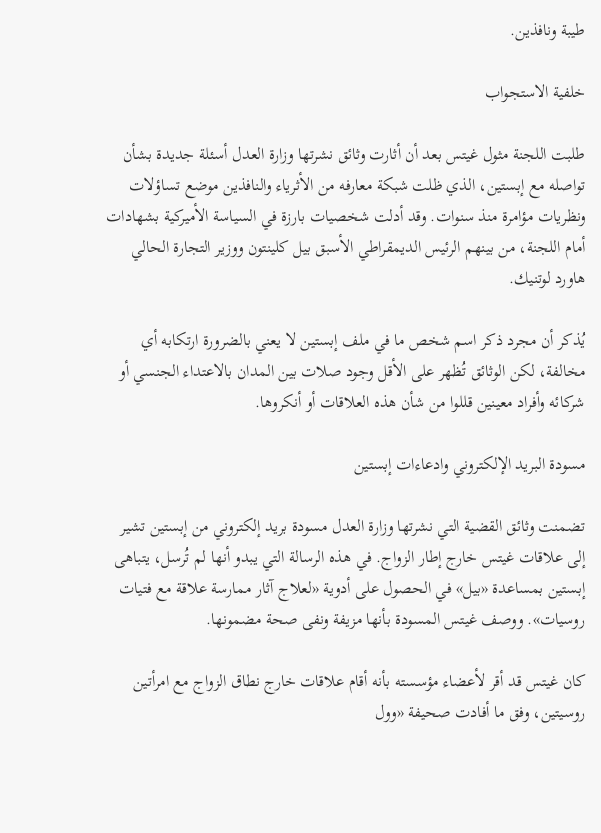طيبة ونافذين.

خلفية الاستجواب

طلبت اللجنة مثول غيتس بعد أن أثارت وثائق نشرتها وزارة العدل أسئلة جديدة بشأن تواصله مع إبستين، الذي ظلت شبكة معارفه من الأثرياء والنافذين موضع تساؤلات ونظريات مؤامرة منذ سنوات. وقد أدلت شخصيات بارزة في السياسة الأميركية بشهادات أمام اللجنة، من بينهم الرئيس الديمقراطي الأسبق بيل كلينتون ووزير التجارة الحالي هاورد لوتنيك.

يُذكر أن مجرد ذكر اسم شخص ما في ملف إبستين لا يعني بالضرورة ارتكابه أي مخالفة، لكن الوثائق تُظهر على الأقل وجود صلات بين المدان بالاعتداء الجنسي أو شركائه وأفراد معينين قللوا من شأن هذه العلاقات أو أنكروها.

مسودة البريد الإلكتروني وادعاءات إبستين

تضمنت وثائق القضية التي نشرتها وزارة العدل مسودة بريد إلكتروني من إبستين تشير إلى علاقات غيتس خارج إطار الزواج. في هذه الرسالة التي يبدو أنها لم تُرسل، يتباهى إبستين بمساعدة «بيل» في الحصول على أدوية «لعلاج آثار ممارسة علاقة مع فتيات روسيات». ووصف غيتس المسودة بأنها مزيفة ونفى صحة مضمونها.

كان غيتس قد أقر لأعضاء مؤسسته بأنه أقام علاقات خارج نطاق الزواج مع امرأتين روسيتين، وفق ما أفادت صحيفة «وول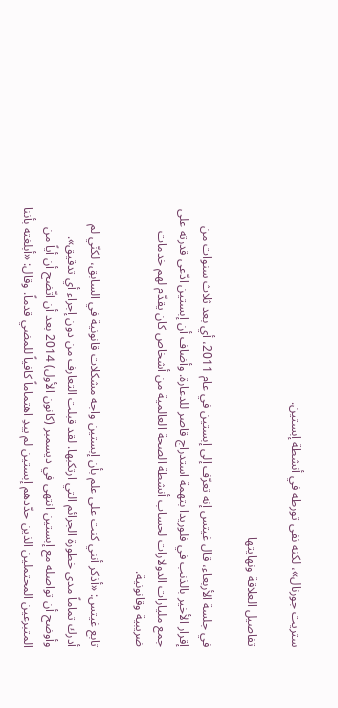ستريت جورنال»، لكنه نفى تورطه في أنشطة إبستين.

تفاصيل العلاقة ونهايتها

في جلسة الأربعاء، قال غيتس إنه تعرّف إلى إبستين في عام 2011، أي بعد ثلاث سنوات من إقرار الأخير بالذنب في فلوريدا بتهمة استدراج قاصر للدعارة. وأضاف أن إبستين ادّعى قدرته على جمع مليارات الدولارات لحساب أنشطة الصحة العالمية من أشخاص كان يقدّم لهم خدمات ضريبية وقانونية.

تابع غيتس: «أذكر أنني كنت على علم بأن إبستين واجه مشكلات قانونية في السابق، لكنّي لم أدرك تماماً مدى خطورة الجرائم التي ارتكبها. لقد قبلت التعارف من دون إجراء أي تدقيق». وأوضح أن تواصله مع إبستين انتهى في ديسمبر (كانون الأول) 2014 بعد أن اتّضح أن أياً من المتبرعين المحتملين الذين حدّدهم إبستين لم يبدِ اهتماماً كافياً للمضي قدماً. وقال: «أبلغته بأننا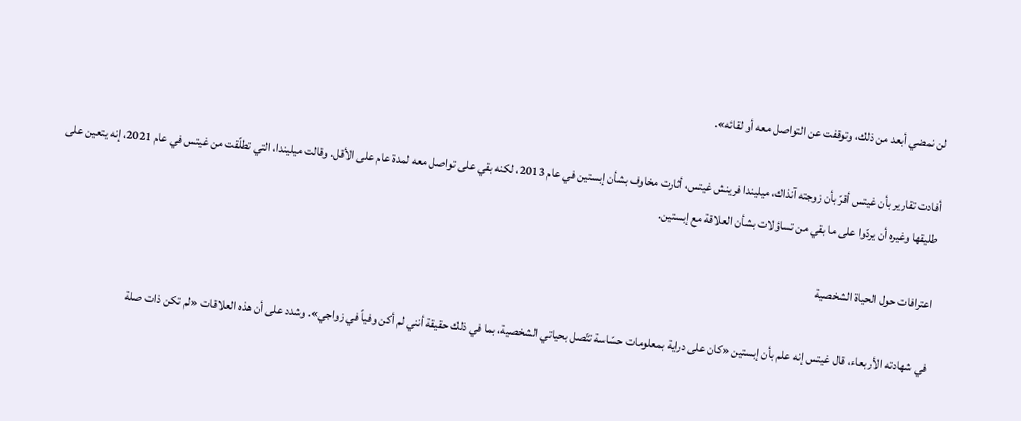لن نمضي أبعد من ذلك، وتوقفت عن التواصل معه أو لقائه».

أفادت تقارير بأن غيتس أقرّ بأن زوجته آنذاك، ميليندا فرينش غيتس، أثارت مخاوف بشأن إبستين في عام 2013، لكنه بقي على تواصل معه لمدة عام على الأقل. وقالت ميليندا، التي تطلّقت من غيتس في عام 2021، إنه يتعين على طليقها وغيره أن يردّوا على ما بقي من تساؤلات بشأن العلاقة مع إبستين.

اعترافات حول الحياة الشخصية

في شهادته الأربعاء، قال غيتس إنه علم بأن إبستين «كان على دراية بمعلومات حسّاسة تتّصل بحياتي الشخصية، بما في ذلك حقيقة أنني لم أكن وفياً في زواجي». وشدد على أن هذه العلاقات «لم تكن ذات صلة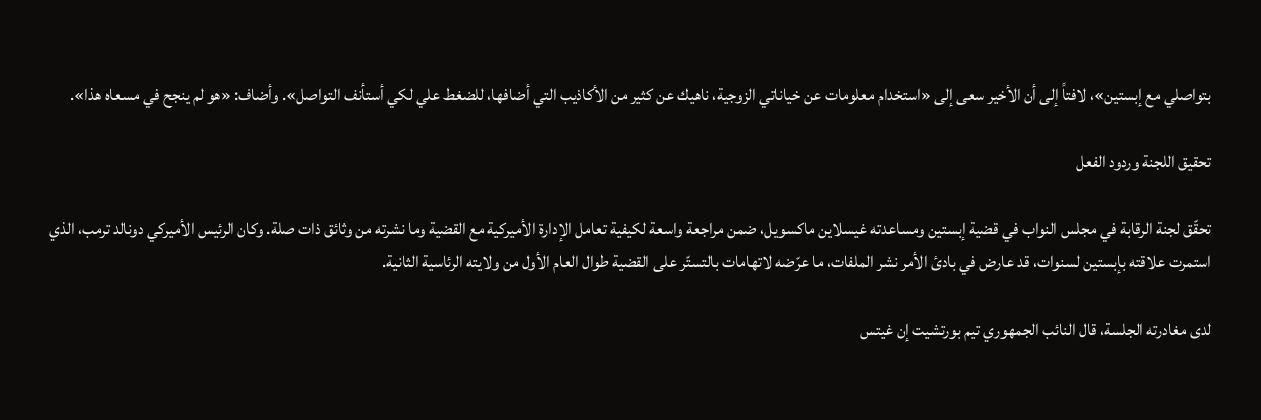بتواصلي مع إبستين»، لافتاً إلى أن الأخير سعى إلى «استخدام معلومات عن خياناتي الزوجية، ناهيك عن كثير من الأكاذيب التي أضافها، للضغط علي لكي أستأنف التواصل». وأضاف: «هو لم ينجح في مسعاه هذا».

تحقيق اللجنة وردود الفعل

تحقّق لجنة الرقابة في مجلس النواب في قضية إبستين ومساعدته غيسلاين ماكسويل، ضمن مراجعة واسعة لكيفية تعامل الإدارة الأميركية مع القضية وما نشرته من وثائق ذات صلة. وكان الرئيس الأميركي دونالد ترمب، الذي استمرت علاقته بإبستين لسنوات، قد عارض في بادئ الأمر نشر الملفات، ما عرّضه لاتهامات بالتستّر على القضية طوال العام الأول من ولايته الرئاسية الثانية.

لدى مغادرته الجلسة، قال النائب الجمهوري تيم بورتشيت إن غيتس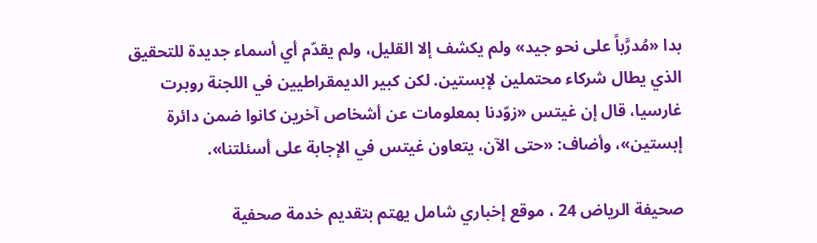بدا «مُدرَّباً على نحو جيد» ولم يكشف إلا القليل، ولم يقدّم أي أسماء جديدة للتحقيق الذي يطال شركاء محتملين لإبستين. لكن كبير الديمقراطيين في اللجنة روبرت غارسيا، قال إن غيتس «زوّدنا بمعلومات عن أشخاص آخرين كانوا ضمن دائرة إبستين»، وأضاف: «حتى الآن، يتعاون غيتس في الإجابة على أسئلتنا».

صحيفة الرياض 24 ، موقع إخباري شامل يهتم بتقديم خدمة صحفية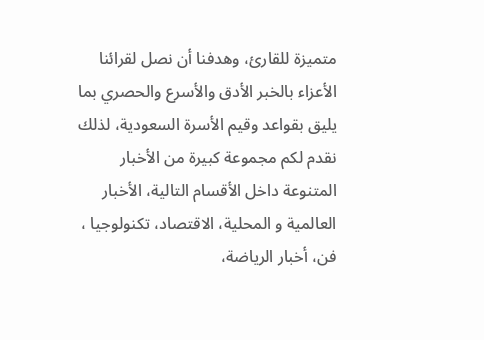متميزة للقارئ، وهدفنا أن نصل لقرائنا الأعزاء بالخبر الأدق والأسرع والحصري بما يليق بقواعد وقيم الأسرة السعودية، لذلك نقدم لكم مجموعة كبيرة من الأخبار المتنوعة داخل الأقسام التالية، الأخبار العالمية و المحلية، الاقتصاد، تكنولوجيا ، فن، أخبار الرياضة،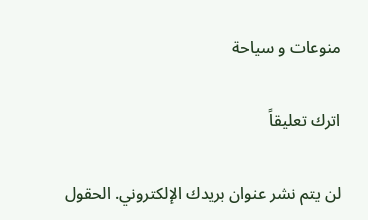منوعات و سياحة

اترك تعليقاً

لن يتم نشر عنوان بريدك الإلكتروني. الحقول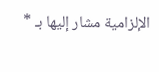الإلزامية مشار إليها بـ *